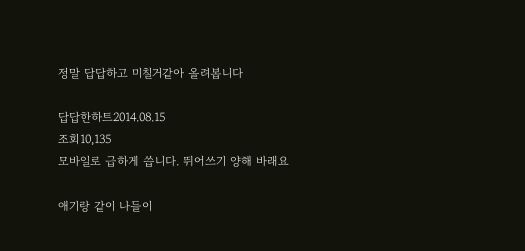정말 답답하고 미칠거같아 올려봅니다

답답한하트2014.08.15
조회10,135
모바일로 급하게 씁니다. 뛰어쓰기 양해 바래요

애기랑 같이 나들이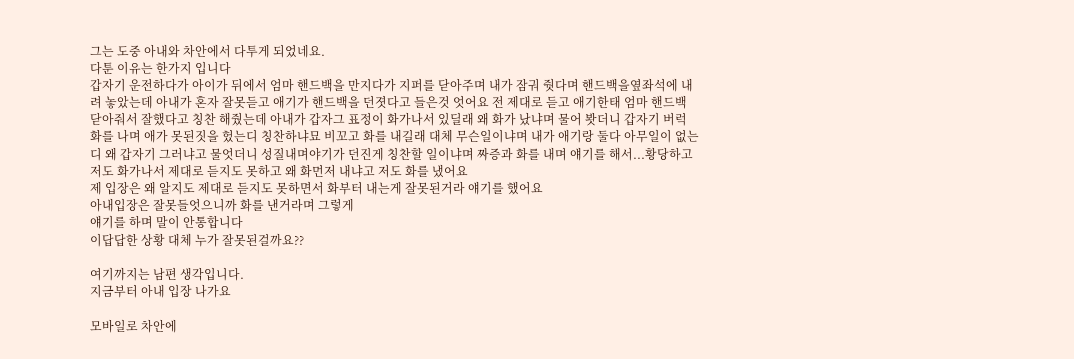그는 도중 아내와 차안에서 다투게 되었네요.
다툰 이유는 한가지 입니다
갑자기 운전하다가 아이가 뒤에서 엄마 핸드백을 만지다가 지퍼를 닫아주며 내가 잠궈 줫다며 핸드백을옆좌석에 내려 놓았는데 아내가 혼자 잘못듣고 애기가 핸드백을 던졋다고 들은것 엇어요 전 제대로 듣고 애기한태 엄마 핸드백 닫아줘서 잘했다고 칭찬 해줬는데 아내가 갑자그 표정이 화가나서 있딜래 왜 화가 났냐며 물어 봣더니 갑자기 버럭 화를 나며 애가 못된짓을 헜는디 칭찬하냐묘 비꼬고 화를 내길래 대체 무슨일이냐며 내가 애기랑 둘다 아무일이 없는디 왜 갑자기 그러냐고 물엇더니 성질내며야기가 던진게 칭찬할 일이냐며 짜증과 화를 내며 얘기를 해서...황당하고 저도 화가나서 제대로 듣지도 못하고 왜 화먼저 내냐고 저도 화를 냈어요
제 입장은 왜 알지도 제대로 듣지도 못하면서 화부터 내는게 잘못된거라 얘기를 했어요
아내입장은 잘못들엇으니까 화를 낸거라며 그렇게
얘기를 하며 말이 안통합니다
이답답한 상황 대체 누가 잘못된걸까요??

여기까지는 남편 생각입니다.
지금부터 아내 입장 나가요

모바일로 차안에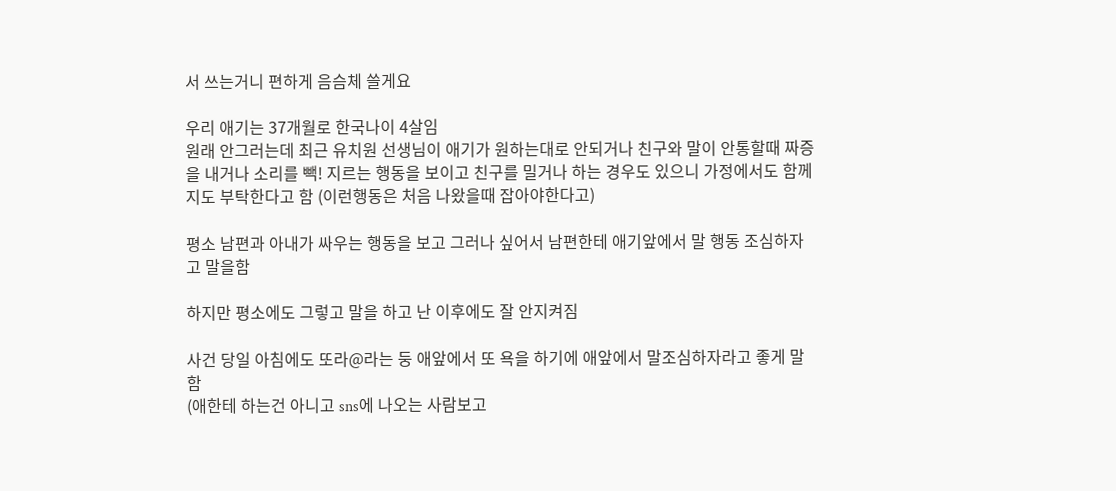서 쓰는거니 편하게 음슴체 쓸게요

우리 애기는 37개월로 한국나이 4살임
원래 안그러는데 최근 유치원 선생님이 애기가 원하는대로 안되거나 친구와 말이 안통할때 짜증을 내거나 소리를 빽! 지르는 행동을 보이고 친구를 밀거나 하는 경우도 있으니 가정에서도 함께 지도 부탁한다고 함 (이런행동은 처음 나왔을때 잡아야한다고)

평소 남편과 아내가 싸우는 행동을 보고 그러나 싶어서 남편한테 애기앞에서 말 행동 조심하자고 말을함

하지만 평소에도 그렇고 말을 하고 난 이후에도 잘 안지켜짐

사건 당일 아침에도 또라@라는 둥 애앞에서 또 욕을 하기에 애앞에서 말조심하자라고 좋게 말함
(애한테 하는건 아니고 sns에 나오는 사람보고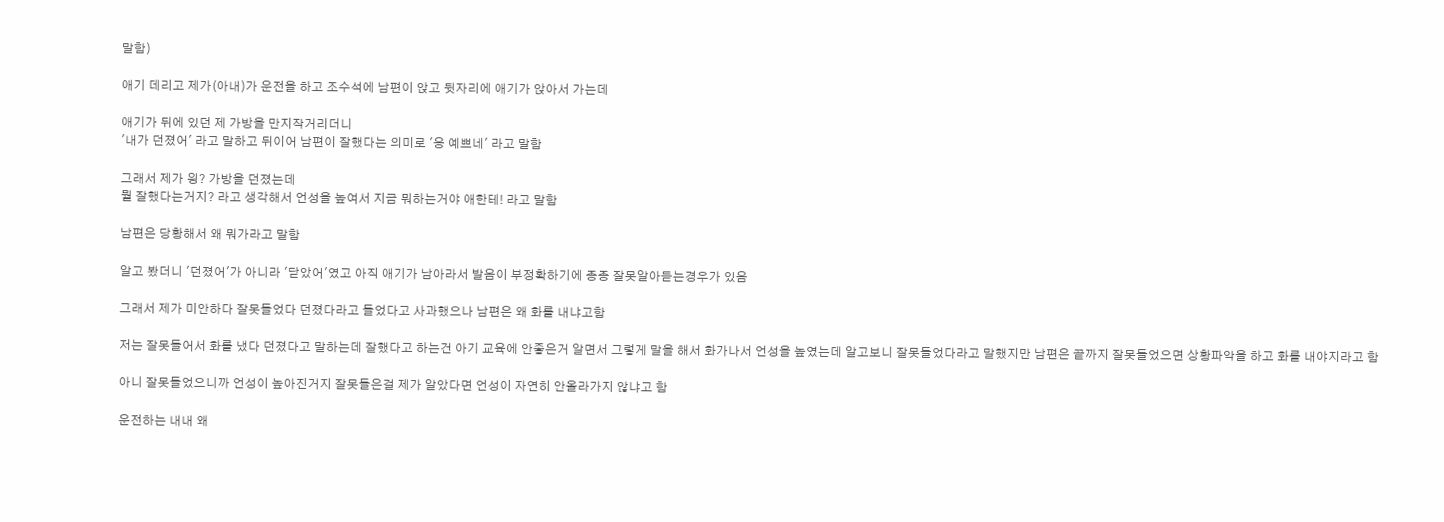말함)

애기 데리고 제가(아내)가 운전을 하고 조수석에 남편이 앉고 뒷자리에 애기가 앉아서 가는데

애기가 뒤에 있던 제 가방을 만지작거리더니
'내가 던졌어' 라고 말하고 뒤이어 남편이 잘했다는 의미로 '응 예쁘네' 라고 말함

그래서 제가 읭? 가방을 던졌는데
뭘 잘했다는거지? 라고 생각해서 언성을 높여서 지금 뭐하는거야 애한테! 라고 말함

남편은 당황해서 왜 뭐가라고 말함

알고 봤더니 '던졌어'가 아니라 '닫았어'였고 아직 애기가 남아라서 발음이 부정확하기에 종종 잘못알아듣는경우가 있음

그래서 제가 미안하다 잘못들었다 던졌다라고 들었다고 사과했으나 남편은 왜 화를 내냐고함

저는 잘못들어서 화를 냈다 던졌다고 말하는데 잘했다고 하는건 아기 교육에 안좋은거 알면서 그렇게 말을 해서 화가나서 언성을 높였는데 알고보니 잘못들었다라고 말했지만 남편은 끝까지 잘못들었으면 상황파악을 하고 화를 내야지라고 함

아니 잘못들었으니까 언성이 높아진거지 잘못들은걸 제가 알았다면 언성이 자연히 안올라가지 않냐고 함

운전하는 내내 왜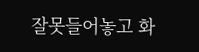잘못들어놓고 화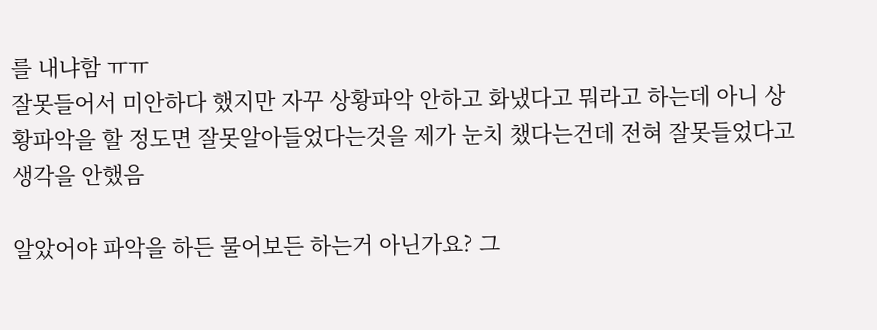를 내냐함 ㅠㅠ
잘못들어서 미안하다 했지만 자꾸 상황파악 안하고 화냈다고 뭐라고 하는데 아니 상황파악을 할 정도면 잘못알아들었다는것을 제가 눈치 챘다는건데 전혀 잘못들었다고 생각을 안했음

알았어야 파악을 하든 물어보든 하는거 아닌가요? 그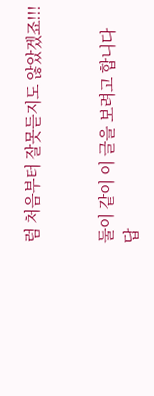럼 처음부터 잘못듣지도 않았겠죠!!!


둘이 같이 이 글을 보려고 합니다
답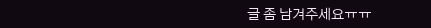글 좀 남겨주세요ㅠㅠ